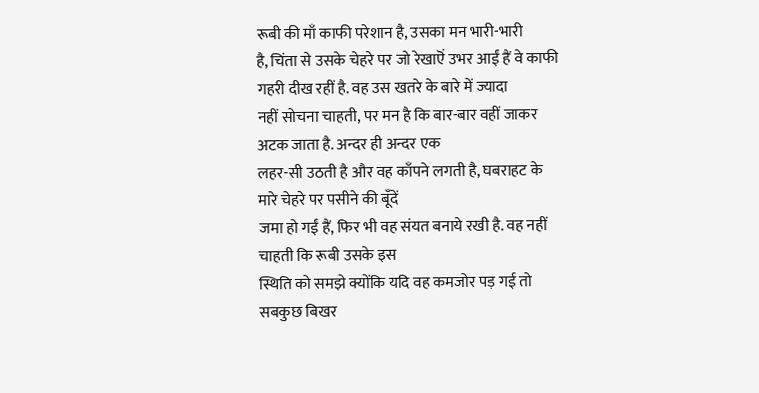रूबी की माँ काफी परेशान है, उसका मन भारी-भारी
है, चिंता से उसके चेहरे पर जो रेखाऎं उभर आईं हैं वे काफी गहरी दीख रहीं है. वह उस खतरे के बारे में ज्यादा
नहीं सोचना चाहती, पर मन है कि बार-बार वहीं जाकर अटक जाता है. अन्दर ही अन्दर एक
लहर-सी उठती है और वह काँपने लगती है, घबराहट के मारे चेहरे पर पसीने की बूँदें
जमा हो गईं हैं, फिर भी वह संयत बनाये रखी है. वह नहीं चाहती कि रूबी उसके इस
स्थिति को समझे क्योंकि यदि वह कमजोर पड़ गई तो सबकुछ बिखर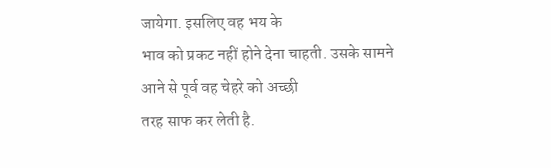जायेगा. इसलिए वह भय के
भाव को प्रकट नहीं होने देना चाहती. उसके सामने आने से पूर्व वह चेहरे को अच्छी
तरह साफ कर लेती है.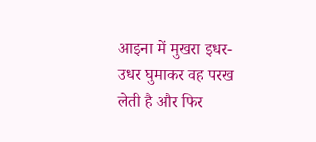आइना में मुखरा इधर-उधर घुमाकर वह परख लेती है और फिर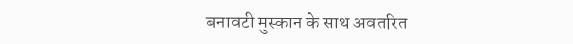बनावटी मुस्कान के साथ अवतरित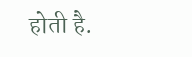होती है.